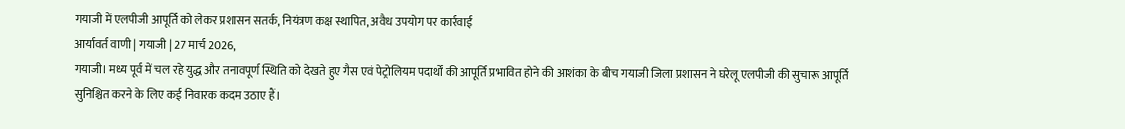गयाजी में एलपीजी आपूर्ति को लेकर प्रशासन सतर्क, नियंत्रण कक्ष स्थापित, अवैध उपयोग पर कार्रवाई
आर्यावर्त वाणी | गयाजी | 27 मार्च 2026,
गयाजी। मध्य पूर्व में चल रहे युद्ध और तनावपूर्ण स्थिति को देखते हुए गैस एवं पेट्रोलियम पदार्थों की आपूर्ति प्रभावित होने की आशंका के बीच गयाजी जिला प्रशासन ने घरेलू एलपीजी की सुचारू आपूर्ति सुनिश्चित करने के लिए कई निवारक कदम उठाए हैं।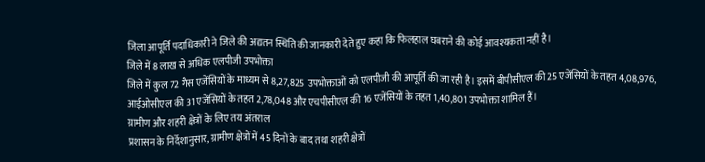जिला आपूर्ति पदाधिकारी ने जिले की अद्यतन स्थिति की जानकारी देते हुए कहा कि फिलहाल घबराने की कोई आवश्यकता नहीं है।
जिले में 8 लाख से अधिक एलपीजी उपभोक्ता
जिले में कुल 72 गैस एजेंसियों के माध्यम से 8,27,825 उपभोक्ताओं को एलपीजी की आपूर्ति की जा रही है। इसमें बीपीसीएल की 25 एजेंसियों के तहत 4,08,976, आईओसीएल की 31 एजेंसियों के तहत 2,78,048 और एचपीसीएल की 16 एजेंसियों के तहत 1,40,801 उपभोक्ता शामिल हैं।
ग्रामीण और शहरी क्षेत्रों के लिए तय अंतराल
प्रशासन के निर्देशानुसार, ग्रामीण क्षेत्रों में 45 दिनों के बाद तथा शहरी क्षेत्रों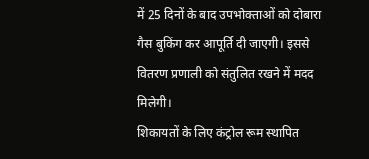में 25 दिनों के बाद उपभोक्ताओं को दोबारा गैस बुकिंग कर आपूर्ति दी जाएगी। इससे वितरण प्रणाली को संतुलित रखने में मदद मिलेगी।
शिकायतों के लिए कंट्रोल रूम स्थापित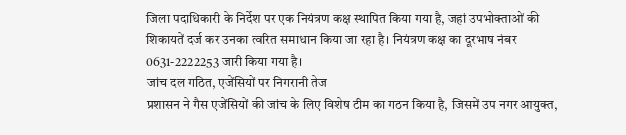जिला पदाधिकारी के निर्देश पर एक नियंत्रण कक्ष स्थापित किया गया है, जहां उपभोक्ताओं की शिकायतें दर्ज कर उनका त्वरित समाधान किया जा रहा है। नियंत्रण कक्ष का दूरभाष नंबर 0631-2222253 जारी किया गया है।
जांच दल गठित, एजेंसियों पर निगरानी तेज
प्रशासन ने गैस एजेंसियों की जांच के लिए विशेष टीम का गठन किया है, जिसमें उप नगर आयुक्त,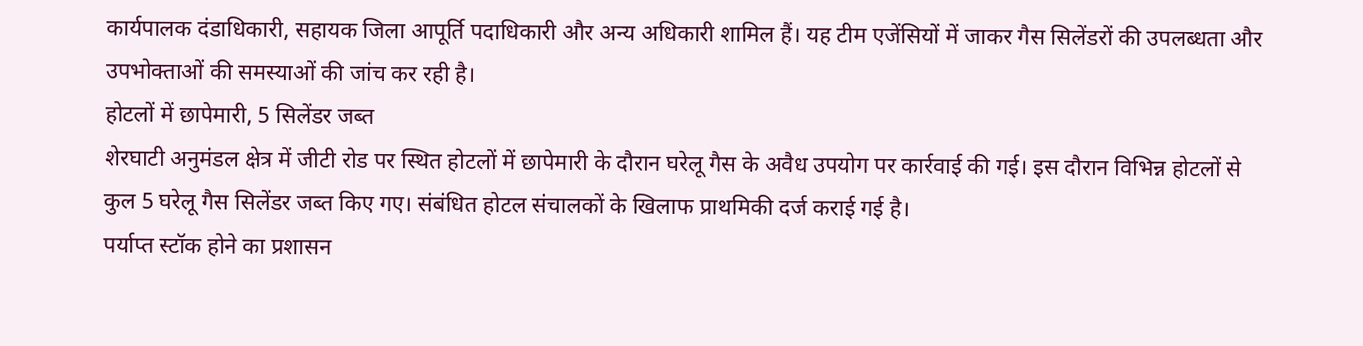कार्यपालक दंडाधिकारी, सहायक जिला आपूर्ति पदाधिकारी और अन्य अधिकारी शामिल हैं। यह टीम एजेंसियों में जाकर गैस सिलेंडरों की उपलब्धता और उपभोक्ताओं की समस्याओं की जांच कर रही है।
होटलों में छापेमारी, 5 सिलेंडर जब्त
शेरघाटी अनुमंडल क्षेत्र में जीटी रोड पर स्थित होटलों में छापेमारी के दौरान घरेलू गैस के अवैध उपयोग पर कार्रवाई की गई। इस दौरान विभिन्न होटलों से कुल 5 घरेलू गैस सिलेंडर जब्त किए गए। संबंधित होटल संचालकों के खिलाफ प्राथमिकी दर्ज कराई गई है।
पर्याप्त स्टॉक होने का प्रशासन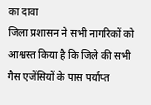का दावा
जिला प्रशासन ने सभी नागरिकों को आश्वस्त किया है कि जिले की सभी गैस एजेंसियों के पास पर्याप्त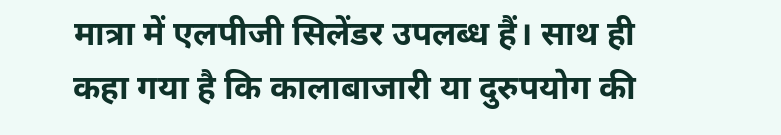मात्रा में एलपीजी सिलेंडर उपलब्ध हैं। साथ ही कहा गया है कि कालाबाजारी या दुरुपयोग की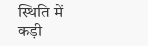स्थिति में कड़ी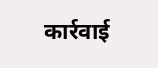कार्रवाई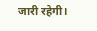जारी रहेगी।